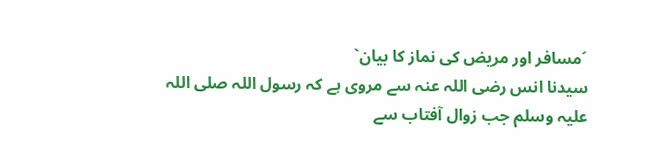´مسافر اور مریض کی نماز کا بیان`
سیدنا انس رضی اللہ عنہ سے مروی ہے کہ رسول اللہ صلی اللہ علیہ وسلم جب زوال آفتاب سے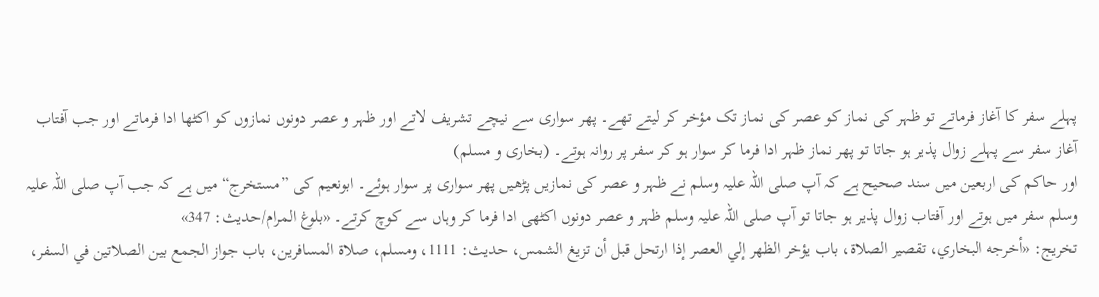پہلے سفر کا آغاز فرماتے تو ظہر کی نماز کو عصر کی نماز تک مؤخر کر لیتے تھے۔ پھر سواری سے نیچے تشریف لاتے اور ظہر و عصر دونوں نمازوں کو اکٹھا ادا فرماتے اور جب آفتاب آغاز سفر سے پہلے زوال پذیر ہو جاتا تو پھر نماز ظہر ادا فرما کر سوار ہو کر سفر پر روانہ ہوتے۔ (بخاری و مسلم)
اور حاکم کی اربعین میں سند صحیح ہے کہ آپ صلی اللہ علیہ وسلم نے ظہر و عصر کی نمازیں پڑھیں پھر سواری پر سوار ہوئے۔ ابونعیم کی ”مستخرج“ میں ہے کہ جب آپ صلی اللہ علیہ وسلم سفر میں ہوتے اور آفتاب زوال پذیر ہو جاتا تو آپ صلی اللہ علیہ وسلم ظہر و عصر دونوں اکٹھی ادا فرما کر وہاں سے کوچ کرتے۔ «بلوغ المرام/حدیث: 347»
تخریج: «أخرجه البخاري، تقصير الصلاة، باب يؤخر الظهر إلي العصر إذا ارتحل قبل أن تزيغ الشمس، حديث: 1111، ومسلم، صلاة المسافرين، باب جواز الجمع بين الصلاتين في السفر،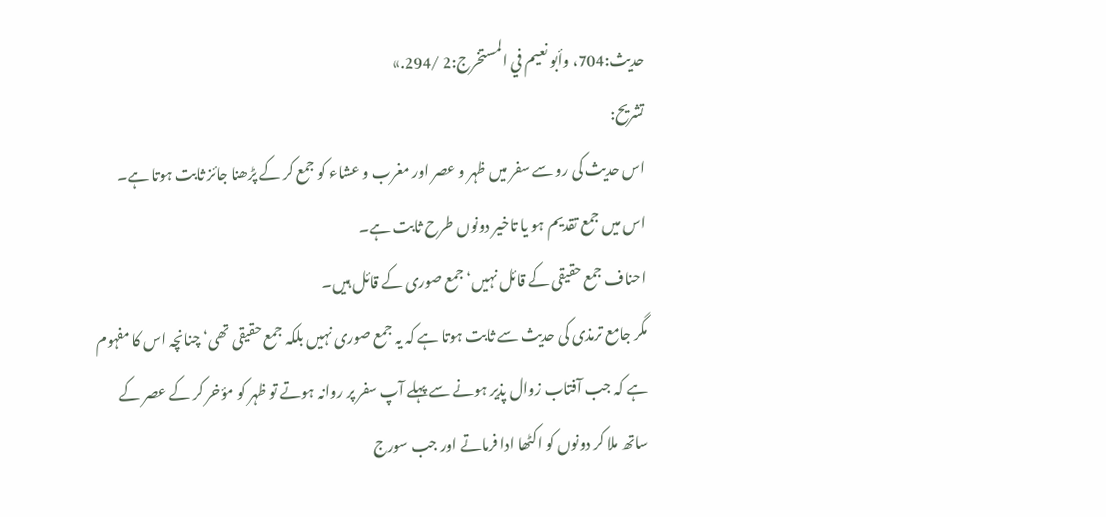حديث:704، وأبو نعيم في المستخرج:2 /294.»
تشریح:
اس حدیث کی رو سے سفر میں ظہر و عصر اور مغرب و عشاء کو جمع کر کے پڑھنا جائز ثابت ہوتا ہے۔
اس میں جمع تقدیم ہو یا تاخیر دونوں طرح ثابت ہے۔
احناف جمع حقیقی کے قائل نہیں‘ جمع صوری کے قائل ہیں۔
مگر جامع ترمذی کی حدیث سے ثابت ہوتا ہے کہ یہ جمع صوری نہیں بلکہ جمع حقیقی تھی‘ چنانچہ اس کا مفہوم ہے کہ جب آفتاب زوال پذیر ہونے سے پہلے آپ سفر پر روانہ ہوتے تو ظہر کو مؤخر کر کے عصر کے ساتھ ملا کر دونوں کو اکٹھا ادا فرماتے اور جب سورج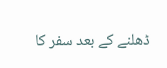ڈھلنے کے بعد سفر کا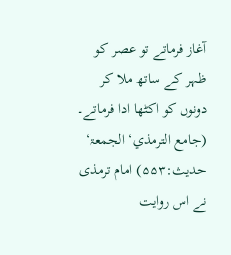آغاز فرماتے تو عصر کو ظہر کے ساتھ ملا کر دونوں کو اکٹھا ادا فرماتے۔
(جامع الترمذي‘ الجمعۃ‘ حدیث:۵۵۳) امام ترمذی نے اس روایت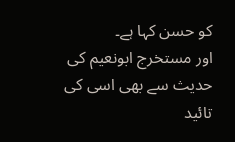کو حسن کہا ہے۔
اور مستخرج ابونعیم کی حدیث سے بھی اسی کی تائید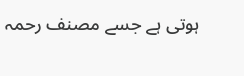ہوتی ہے جسے مصنف رحمہ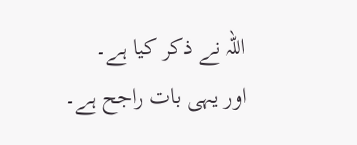اللہ نے ذکر کیا ہے۔
اور یہی بات راجح ہے۔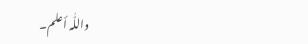واللّٰہ أعلم۔